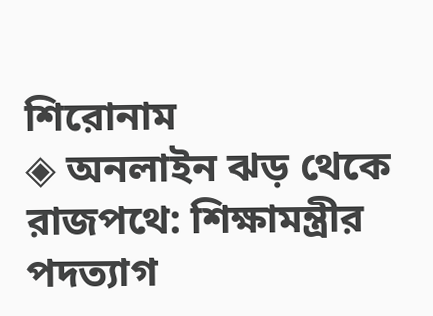শিরোনাম
◈ অনলাইন ঝড় থেকে রাজপথে: শিক্ষামন্ত্রীর পদত্যাগ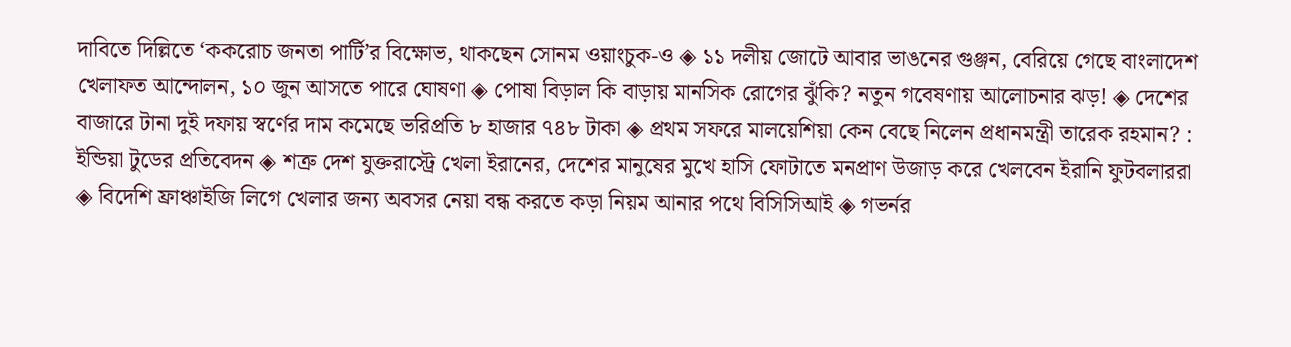দাবিতে দিল্লিতে ‘ককরোচ জনতা পার্টি’র বিক্ষোভ, থাকছেন সোনম ওয়াংচুক-ও ◈ ১১ দলীয় জোটে আবার ভাঙনের গুঞ্জন, বেরিয়ে গেছে বাংলাদেশ খেলাফত আন্দোলন, ১০ জুন আসতে পারে ঘোষণা ◈ পোষা বিড়াল কি বাড়ায় মানসিক রোগের ঝুঁকি? নতুন গবেষণায় আলোচনার ঝড়! ◈ দেশের বাজারে টানা দুই দফায় স্বর্ণের দাম কমেছে ভরিপ্রতি ৮ হাজার ৭৪৮ টাকা ◈ প্রথম সফরে মালয়েশিয়া কেন বেছে নিলেন প্রধানমন্ত্রী তারেক রহমান? : ইন্ডিয়া টুডের প্রতিবেদন ◈ শত্রু দেশ যুক্তরা‌স্ট্রে খেলা ইরা‌নের, দেশের মানুষের মুখে হাসি ফোটা‌তে মনপ্রাণ উজাড় ক‌রে খেল‌বেন ইরানি ফুটবলাররা ◈ বিদেশি ফ্রাঞ্চাইজি লি‌গে খেলার জন‌্য অবসর নেয়া বন্ধ কর‌তে কড়া নিয়ম আনার পথে বিসিসিআই ◈ গভর্নর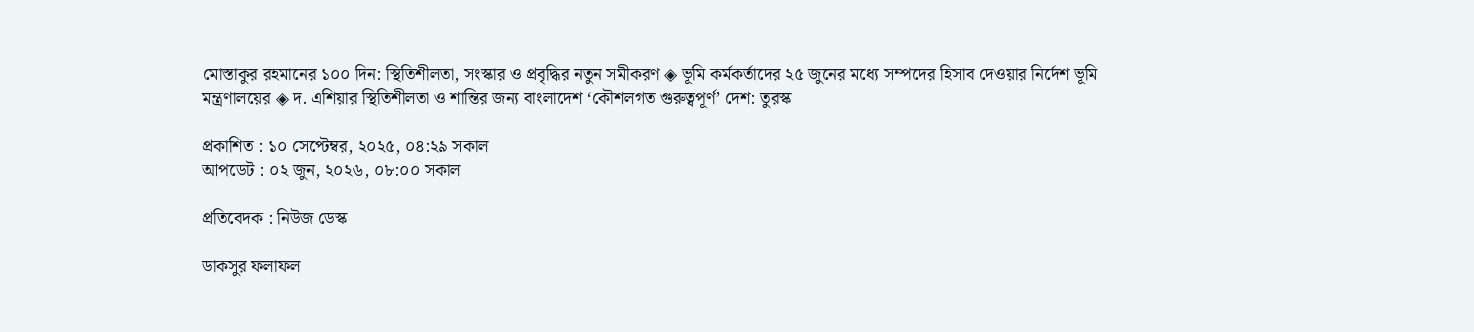মোস্তাকুর রহমানের ১০০ দিন: স্থিতিশীলতা, সংস্কার ও প্রবৃদ্ধির নতুন সমীকরণ ◈ ভূমি কর্মকর্তাদের ২৫ জুনের মধ্যে সম্পদের হিসাব দেওয়ার নির্দেশ ভূমি মন্ত্রণালয়ের ◈ দ. এশিয়ার স্থিতিশীলতা ও শান্তির জন্য বাংলাদেশ ‘কৌশলগত গুরুত্বপূর্ণ’ দেশ: তুরস্ক

প্রকাশিত : ১০ সেপ্টেম্বর, ২০২৫, ০৪:২৯ সকাল
আপডেট : ০২ জুন, ২০২৬, ০৮:০০ সকাল

প্রতিবেদক : নিউজ ডেস্ক

ডাকসুর ফলাফল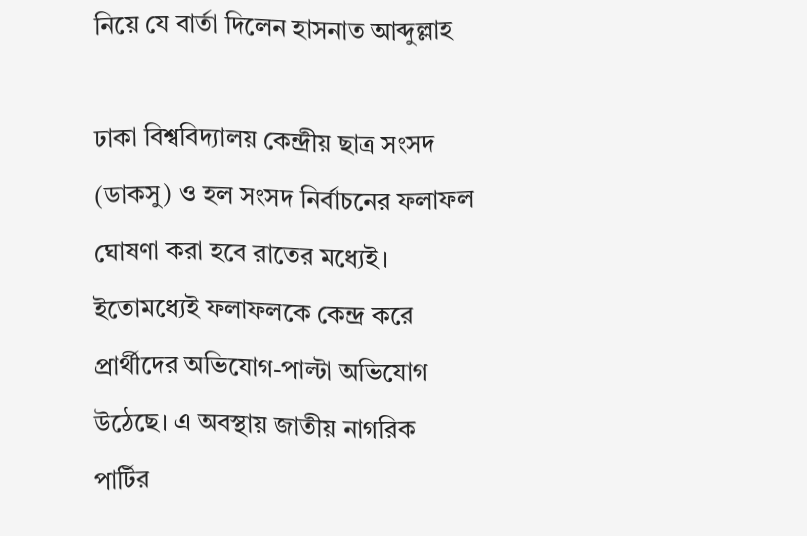নিয়ে যে বার্তা দিলেন হাসনাত আব্দুল্লাহ

ঢাকা বিশ্ববিদ্যালয় কেন্দ্রীয় ছাত্র সংসদ (ডাকসু) ও হল সংসদ নির্বাচনের ফলাফল ঘোষণা করা হবে রাতের মধ্যেই। ইতোমধ্যেই ফলাফলকে কেন্দ্র করে প্রার্থীদের অভিযোগ-পাল্টা অভিযোগ উঠেছে। এ অবস্থায় জাতীয় নাগরিক পার্টির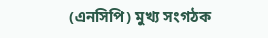(এনসিপি) মুখ্য সংগঠক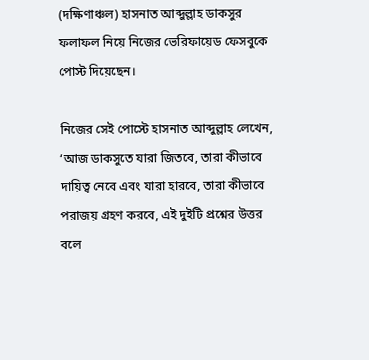(দক্ষিণাঞ্চল) হাসনাত আব্দুল্লাহ ডাকসুর ফলাফল নিয়ে নিজের ভেরিফায়েড ফেসবুকে পোস্ট দিয়েছেন।

নিজের সেই পোস্টে হাসনাত আব্দুল্লাহ লেখেন, ‘আজ ডাকসুতে যারা জিতবে, তারা কীভাবে দায়িত্ব নেবে এবং যারা হারবে, তারা কীভাবে পরাজয় গ্রহণ করবে, এই দুইটি প্রশ্নের উত্তর বলে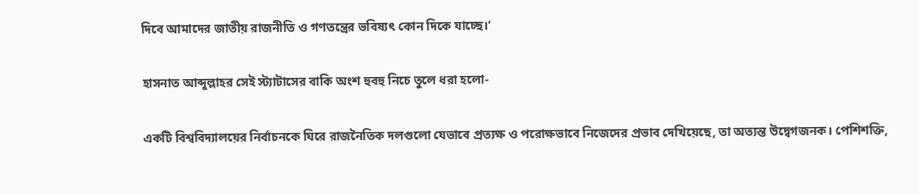দিবে আমাদের জাতীয় রাজনীতি ও গণতন্ত্রের ভবিষ্যৎ কোন দিকে যাচ্ছে।’

হাসনাত আব্দুল্লাহর সেই স্ট্যাটাসের বাকি অংশ হুবহু নিচে তুলে ধরা হলো-

একটি বিশ্ববিদ্যালয়ের নির্বাচনকে ঘিরে রাজনৈতিক দলগুলো যেভাবে প্রত্যক্ষ ও পরোক্ষভাবে নিজেদের প্রভাব দেখিয়েছে, তা অত্যন্ত উদ্বেগজনক। পেশিশক্তি,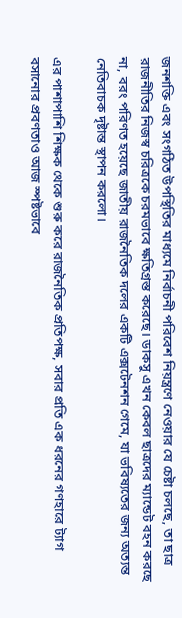জনশক্তি এবং সংগঠিত উপস্থিতির মাধ্যমে নির্বাচনী পরিবেশ নিয়ন্ত্রণে নেওয়ার যে চেষ্টা চলছে, তা ছাত্র রাজনীতির নিজস্ব চরিত্রকে চরমভাবে ক্ষতিগ্রস্ত করেছে। ডাকসু এখন কেবল ছাত্রদের ম্যান্ডেট বহন করছে না, বরং পরিণত হয়েছে জাতীয় রাজনৈতিক দলের একটি এক্সটেনশন গেমে, যা ভবিষ্যতের জন্য অত্যন্ত নেতিবাচক দৃষ্টান্ত স্থাপন করলো।

এর পাশাপাশি শিক্ষক থেকে শুরু করে রাজনৈতিক প্রতিপক্ষ, সবার প্রতি এক ধরনের গণহারে ট্যাগ বসানোর প্রবণতাও আজ স্পষ্টভাবে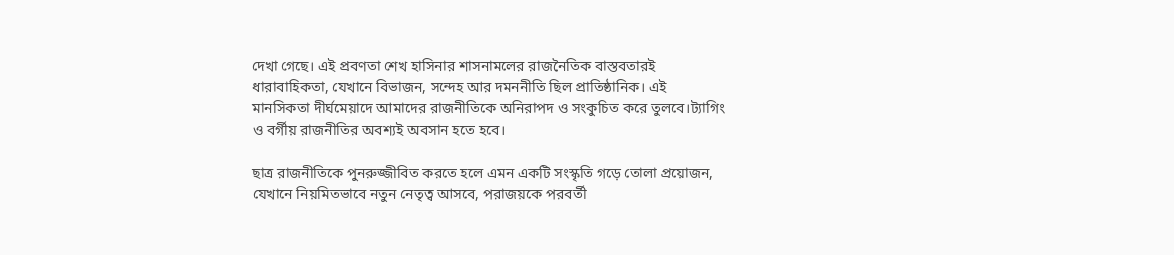দেখা গেছে। এই প্রবণতা শেখ হাসিনার শাসনামলের রাজনৈতিক বাস্তবতারই ধারাবাহিকতা, যেখানে বিভাজন, সন্দেহ আর দমননীতি ছিল প্রাতিষ্ঠানিক। এই মানসিকতা দীর্ঘমেয়াদে আমাদের রাজনীতিকে অনিরাপদ ও সংকুচিত করে তুলবে।ট্যাগিং ও বর্গীয় রাজনীতির অবশ্যই অবসান হতে হবে।

ছাত্র রাজনীতিকে পুনরুজ্জীবিত করতে হলে এমন একটি সংস্কৃতি গড়ে তোলা প্রয়োজন, যেখানে নিয়মিতভাবে নতুন নেতৃত্ব আসবে, পরাজয়কে পরবর্তী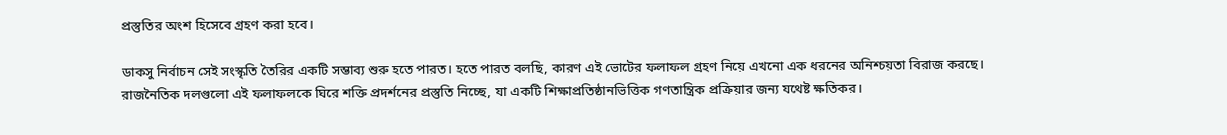প্রস্তুতির অংশ হিসেবে গ্রহণ করা হবে।

ডাকসু নির্বাচন সেই সংস্কৃতি তৈরির একটি সম্ভাব্য শুরু হতে পারত। হতে পারত বলছি, কারণ এই ভোটের ফলাফল গ্রহণ নিয়ে এখনো এক ধরনের অনিশ্চয়তা বিরাজ করছে। রাজনৈতিক দলগুলো এই ফলাফলকে ঘিরে শক্তি প্রদর্শনের প্রস্তুতি নিচ্ছে, যা একটি শিক্ষাপ্রতিষ্ঠানভিত্তিক গণতান্ত্রিক প্রক্রিয়ার জন্য যথেষ্ট ক্ষতিকর।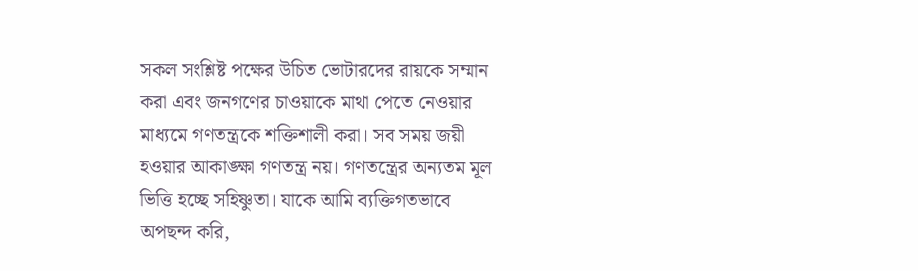সকল সংশ্লিষ্ট পক্ষের উচিত ভোটারদের রায়কে সম্মান করা এবং জনগণের চাওয়াকে মাথা পেতে নেওয়ার মাধ্যমে গণতন্ত্রকে শক্তিশালী করা। সব সময় জয়ী হওয়ার আকাঙ্ক্ষা গণতন্ত্র নয়। গণতন্ত্রের অন্যতম মূল ভিত্তি হচ্ছে সহিষ্ণুতা। যাকে আমি ব্যক্তিগতভাবে অপছন্দ করি,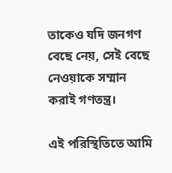তাকেও যদি জনগণ বেছে নেয়, সেই বেছে নেওয়াকে সম্মান করাই গণতন্ত্র।

এই পরিস্থিতিতে আমি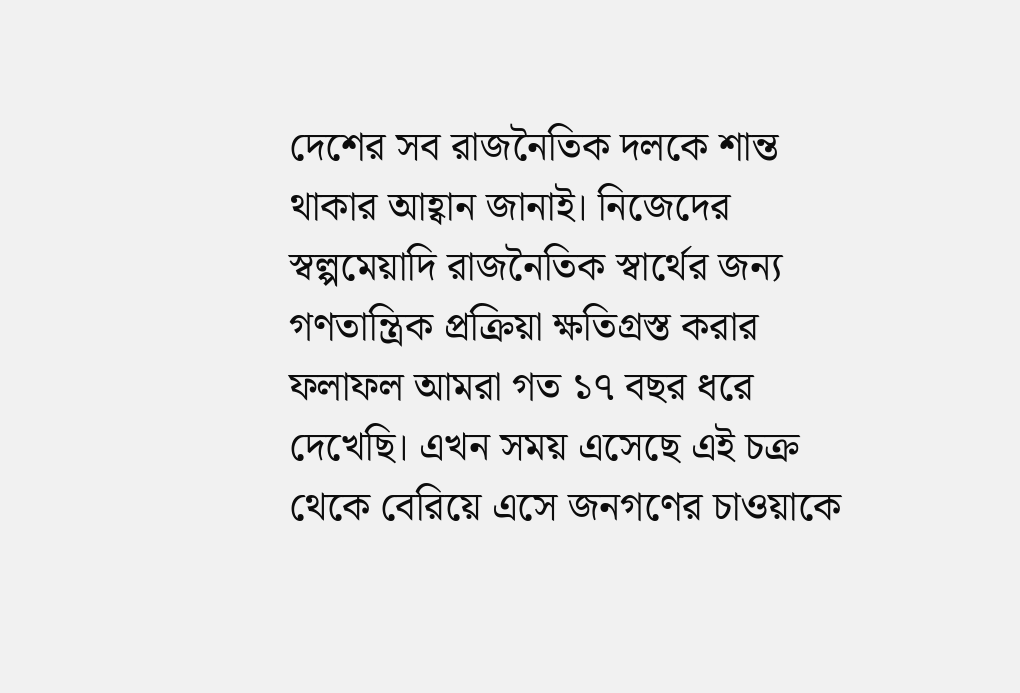দেশের সব রাজনৈতিক দলকে শান্ত থাকার আহ্বান জানাই। নিজেদের স্বল্পমেয়াদি রাজনৈতিক স্বার্থের জন্য গণতান্ত্রিক প্রক্রিয়া ক্ষতিগ্রস্ত করার ফলাফল আমরা গত ১৭ বছর ধরে দেখেছি। এখন সময় এসেছে এই চক্র থেকে বেরিয়ে এসে জনগণের চাওয়াকে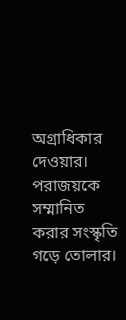অগ্রাধিকার দেওয়ার। পরাজয়কে সম্মানিত করার সংস্কৃতি গড়ে তোলার।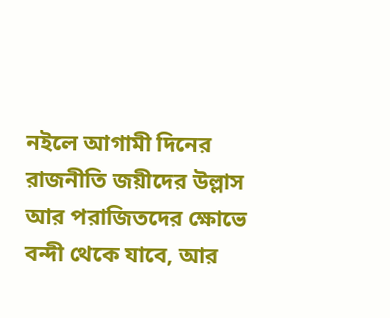নইলে আগামী দিনের রাজনীতি জয়ীদের উল্লাস আর পরাজিতদের ক্ষোভে বন্দী থেকে যাবে, আর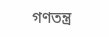গণতন্ত্র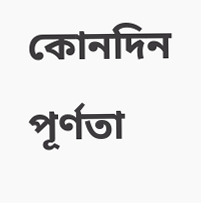কোনদিন পূর্ণতা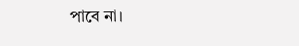পাবে না।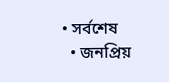• সর্বশেষ
  • জনপ্রিয়